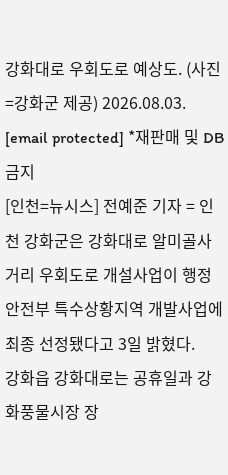강화대로 우회도로 예상도. (사진=강화군 제공) 2026.08.03. [email protected] *재판매 및 DB 금지
[인천=뉴시스] 전예준 기자 = 인천 강화군은 강화대로 알미골사거리 우회도로 개설사업이 행정안전부 특수상황지역 개발사업에 최종 선정됐다고 3일 밝혔다.
강화읍 강화대로는 공휴일과 강화풍물시장 장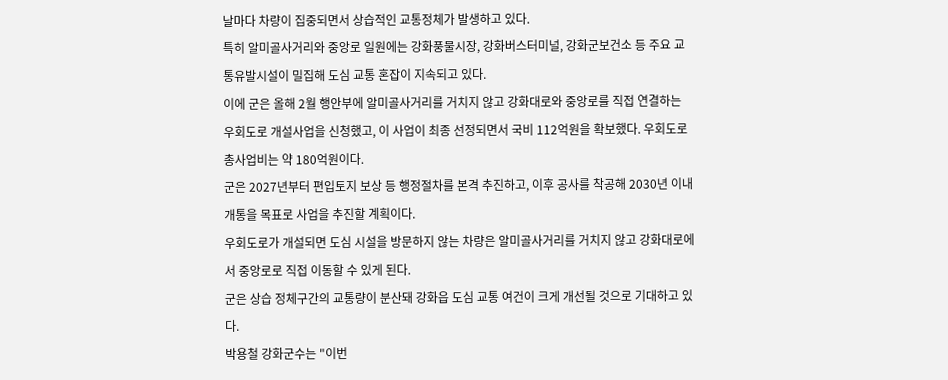날마다 차량이 집중되면서 상습적인 교통정체가 발생하고 있다.
특히 알미골사거리와 중앙로 일원에는 강화풍물시장, 강화버스터미널, 강화군보건소 등 주요 교통유발시설이 밀집해 도심 교통 혼잡이 지속되고 있다.
이에 군은 올해 2월 행안부에 알미골사거리를 거치지 않고 강화대로와 중앙로를 직접 연결하는 우회도로 개설사업을 신청했고, 이 사업이 최종 선정되면서 국비 112억원을 확보했다. 우회도로 총사업비는 약 180억원이다.
군은 2027년부터 편입토지 보상 등 행정절차를 본격 추진하고, 이후 공사를 착공해 2030년 이내 개통을 목표로 사업을 추진할 계획이다.
우회도로가 개설되면 도심 시설을 방문하지 않는 차량은 알미골사거리를 거치지 않고 강화대로에서 중앙로로 직접 이동할 수 있게 된다.
군은 상습 정체구간의 교통량이 분산돼 강화읍 도심 교통 여건이 크게 개선될 것으로 기대하고 있다.
박용철 강화군수는 "이번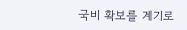국비 확보를 계기로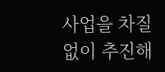사업을 차질 없이 추진해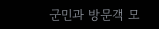군민과 방문객 모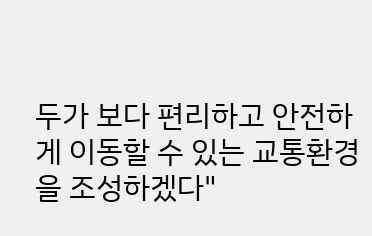두가 보다 편리하고 안전하게 이동할 수 있는 교통환경을 조성하겠다"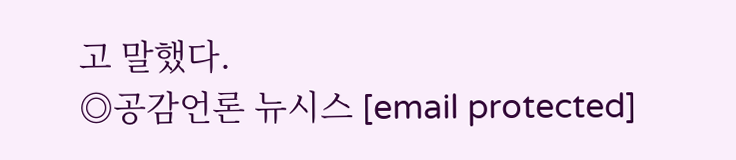고 말했다.
◎공감언론 뉴시스 [email protected]